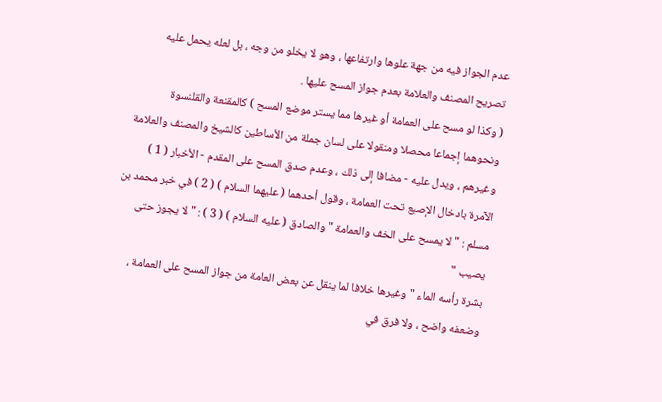عدم الجواز فيه من جهة علوها وارتفاعها ، وهو لا يخلو من وجه ، بل لعله يحمل عليه
تصريح المصنف والعلامة بعدم جواز المسح عليها .
( وكذا لو مسح على العمامة أو غيرها مما يستر موضع المسح ) كالمقنعة والقلنسوة
ونحوهما إجماعا محصلا ومنقولا على لسان جملة من الأساطين كالشيخ والمصنف والعلامة
وغيرهم ، ويدل عليه - مضافا إلى ذلك ، وعدم صدق المسح على المقدم - الأخبار ( 1 )
الآمرة بادخال الإصبع تحت العمامة ، وقول أحدهما ( عليهما السلام ) ( 2 ) في خبر محمد بن
مسلم : " لا يمسح على الخف والعمامة " والصادق ( عليه السلام ) ( 3 ) : " لا يجوز حتى يصيب "
بشرة رأسه الماء " وغيرها خلافا لما ينقل عن بعض العامة من جواز المسح على العمامة ،
وضعفه واضح ، ولا فرق في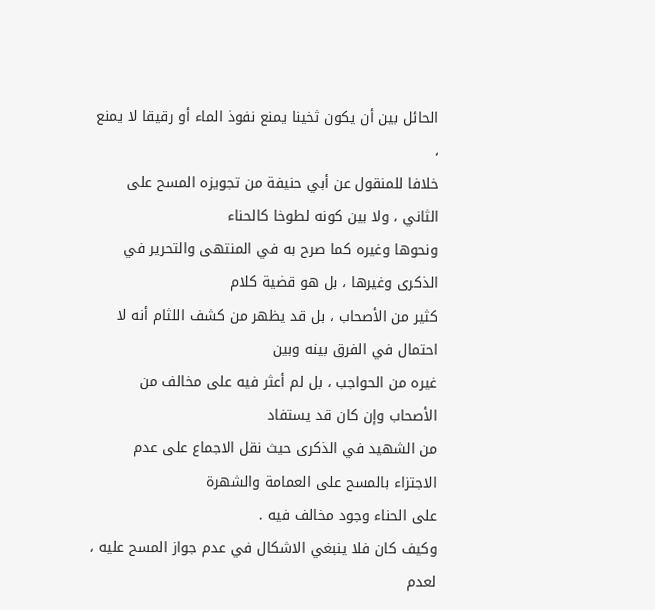الحائل بين أن يكون ثخينا يمنع نفوذ الماء أو رقيقا لا يمنع ،
خلافا للمنقول عن أبي حنيفة من تجويزه المسح على الثاني ، ولا بين كونه لطوخا كالحناء
ونحوها وغيره كما صرح به في المنتهى والتحرير في الذكرى وغيرها ، بل هو قضية كلام
كثير من الأصحاب ، بل قد يظهر من كشف اللثام أنه لا احتمال في الفرق بينه وبين
غيره من الحواجب ، بل لم أعثر فيه على مخالف من الأصحاب وإن كان قد يستفاد
من الشهيد في الذكرى حيث نقل الاجماع على عدم الاجتزاء بالمسح على العمامة والشهرة
على الحناء وجود مخالف فيه .
وكيف كان فلا ينبغي الاشكال في عدم جواز المسح عليه ، لعدم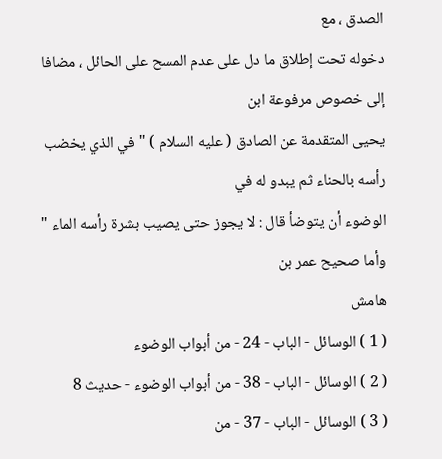الصدق ، مع
دخوله تحت إطلاق ما دل على عدم المسح على الحائل ، مضافا إلى خصوص مرفوعة ابن
يحيى المتقدمة عن الصادق ( عليه السلام ) " في الذي يخضب رأسه بالحناء ثم يبدو له في
الوضوء أن يتوضأ قال : لا يجوز حتى يصيب بشرة رأسه الماء " وأما صحيح عمر بن
هامش
( 1 ) الوسائل - الباب - 24 - من أبواب الوضوء
( 2 ) الوسائل - الباب - 38 - من أبواب الوضوء - حديث 8
( 3 ) الوسائل - الباب - 37 - من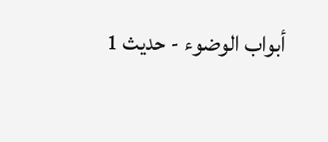أبواب الوضوء - حديث 1